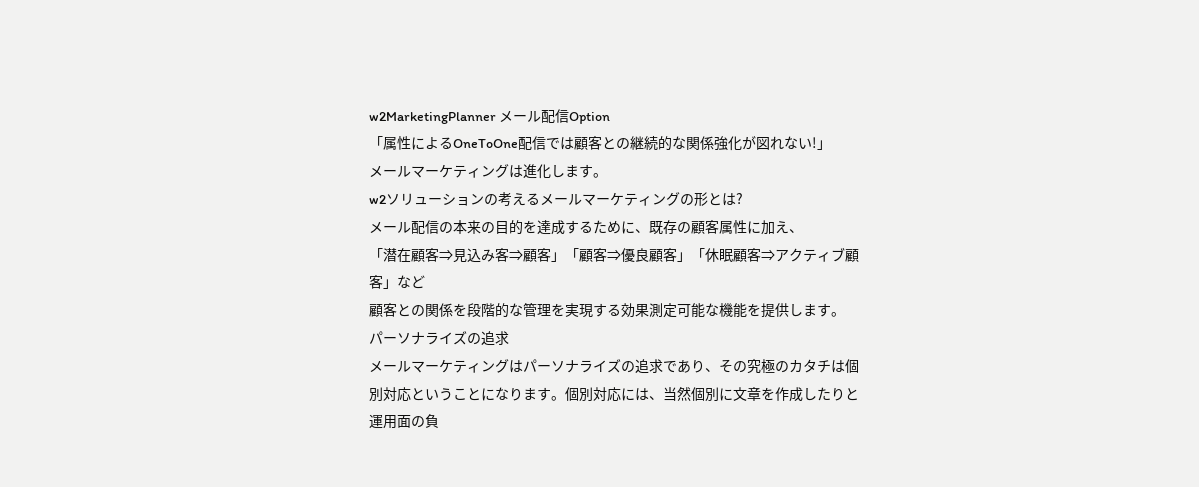w2MarketingPlanner メール配信Option
「属性によるOneToOne配信では顧客との継続的な関係強化が図れない!」
メールマーケティングは進化します。
w2ソリューションの考えるメールマーケティングの形とは?
メール配信の本来の目的を達成するために、既存の顧客属性に加え、
「潜在顧客⇒見込み客⇒顧客」「顧客⇒優良顧客」「休眠顧客⇒アクティブ顧客」など
顧客との関係を段階的な管理を実現する効果測定可能な機能を提供します。
パーソナライズの追求
メールマーケティングはパーソナライズの追求であり、その究極のカタチは個別対応ということになります。個別対応には、当然個別に文章を作成したりと運用面の負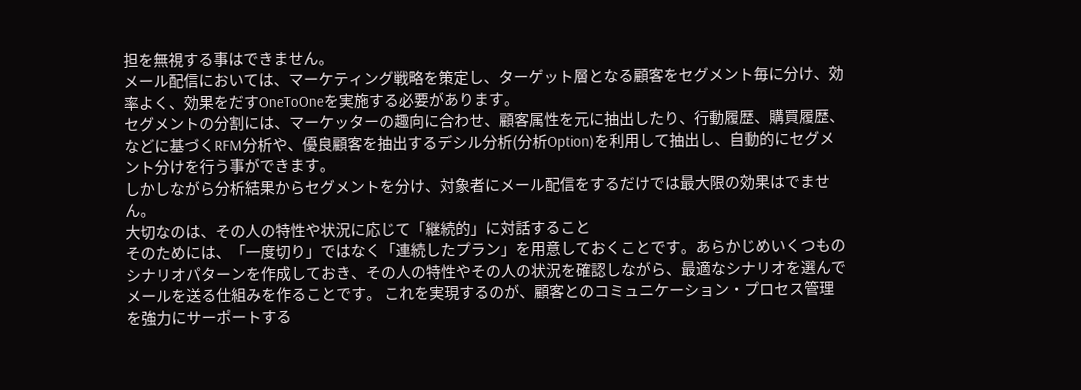担を無視する事はできません。
メール配信においては、マーケティング戦略を策定し、ターゲット層となる顧客をセグメント毎に分け、効率よく、効果をだすOneToOneを実施する必要があります。
セグメントの分割には、マーケッターの趣向に合わせ、顧客属性を元に抽出したり、行動履歴、購買履歴、などに基づくRFM分析や、優良顧客を抽出するデシル分析(分析Option)を利用して抽出し、自動的にセグメント分けを行う事ができます。
しかしながら分析結果からセグメントを分け、対象者にメール配信をするだけでは最大限の効果はでません。
大切なのは、その人の特性や状況に応じて「継続的」に対話すること
そのためには、「一度切り」ではなく「連続したプラン」を用意しておくことです。あらかじめいくつものシナリオパターンを作成しておき、その人の特性やその人の状況を確認しながら、最適なシナリオを選んでメールを送る仕組みを作ることです。 これを実現するのが、顧客とのコミュニケーション・プロセス管理を強力にサーポートする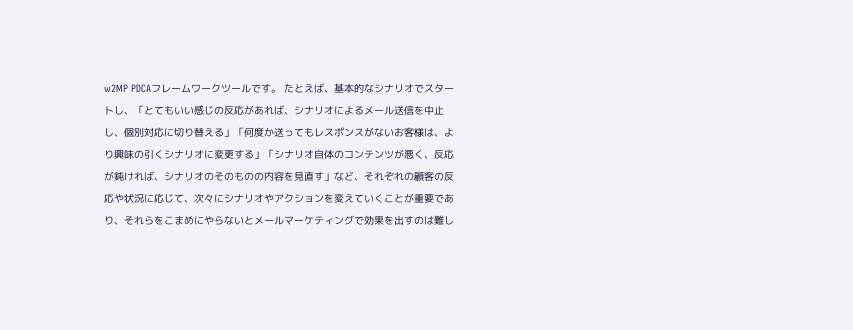w2MP PDCAフレームワークツールです。 たとえば、基本的なシナリオでスタートし、「とてもいい感じの反応があれば、シナリオによるメール送信を中止し、個別対応に切り替える」「何度か送ってもレスポンスがないお客様は、より興味の引くシナリオに変更する」「シナリオ自体のコンテンツが悪く、反応が鈍ければ、シナリオのそのものの内容を見直す」など、それぞれの顧客の反応や状況に応じて、次々にシナリオやアクションを変えていくことが重要であり、それらをこまめにやらないとメールマーケティングで効果を出すのは難し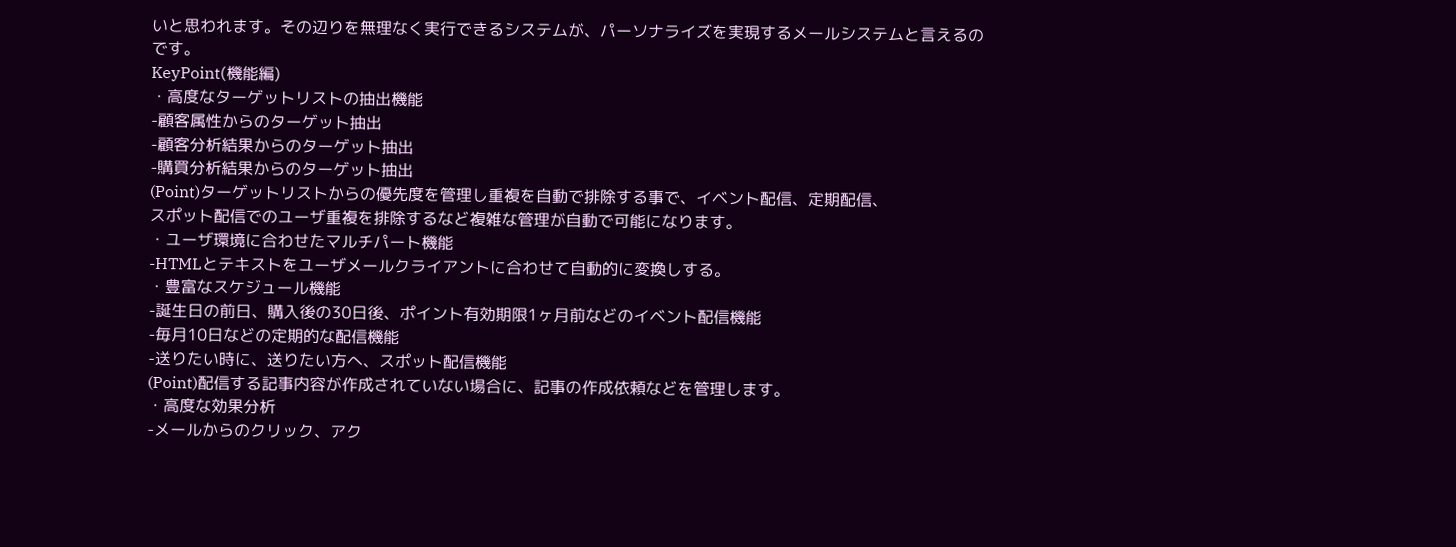いと思われます。その辺りを無理なく実行できるシステムが、パーソナライズを実現するメールシステムと言えるのです。
KeyPoint(機能編)
・高度なターゲットリストの抽出機能
-顧客属性からのターゲット抽出
-顧客分析結果からのターゲット抽出
-購買分析結果からのターゲット抽出
(Point)ターゲットリストからの優先度を管理し重複を自動で排除する事で、イベント配信、定期配信、
スポット配信でのユーザ重複を排除するなど複雑な管理が自動で可能になります。
・ユーザ環境に合わせたマルチパート機能
-HTMLとテキストをユーザメールクライアントに合わせて自動的に変換しする。
・豊富なスケジュール機能
-誕生日の前日、購入後の30日後、ポイント有効期限1ヶ月前などのイベント配信機能
-毎月10日などの定期的な配信機能
-送りたい時に、送りたい方へ、スポット配信機能
(Point)配信する記事内容が作成されていない場合に、記事の作成依頼などを管理します。
・高度な効果分析
-メールからのクリック、アク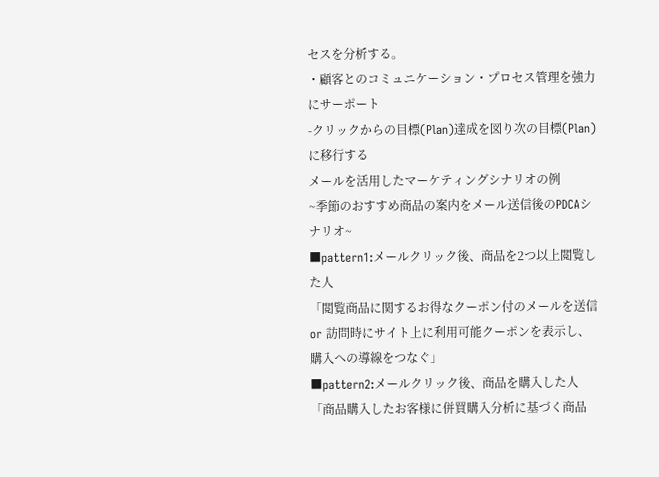セスを分析する。
・顧客とのコミュニケーション・プロセス管理を強力にサーポート
-クリックからの目標(Plan)達成を図り次の目標(Plan)に移行する
メールを活用したマーケティングシナリオの例
~季節のおすすめ商品の案内をメール送信後のPDCAシナリオ~
■pattern1:メールクリック後、商品を2つ以上閲覧した人
「閲覧商品に関するお得なクーポン付のメールを送信 or 訪問時にサイト上に利用可能クーポンを表示し、
購入への導線をつなぐ」
■pattern2:メールクリック後、商品を購入した人
「商品購入したお客様に併買購入分析に基づく商品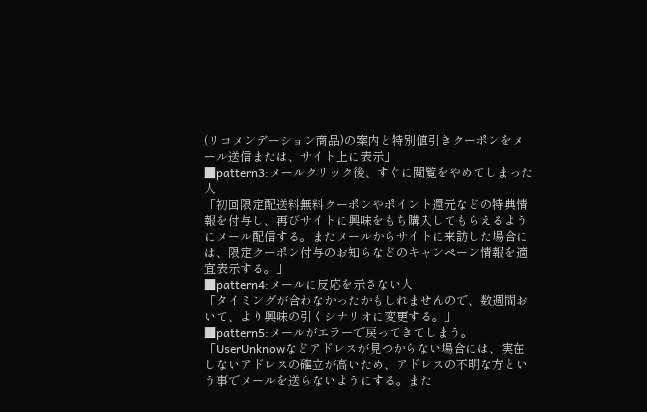(リコメンデーション商品)の案内と特別値引きクーポンをメール送信または、サイト上に表示」
■pattern3:メールクリック後、すぐに閲覧をやめてしまった人
「初回限定配送料無料クーポンやポイント還元などの特典情報を付与し、再びサイトに興味をもち購入してもらえるようにメール配信する。またメールからサイトに来訪した場合には、限定クーポン付与のお知らなどのキャンペーン情報を適宜表示する。」
■pattern4:メールに反応を示さない人
「タイミングが合わなかったかもしれませんので、数週間おいて、より興味の引くシナリオに変更する。」
■pattern5:メールがエラーで戻ってきてしまう。
「UserUnknowなどアドレスが見つからない場合には、実在しないアドレスの確立が高いため、アドレスの不明な方という事でメールを送らないようにする。また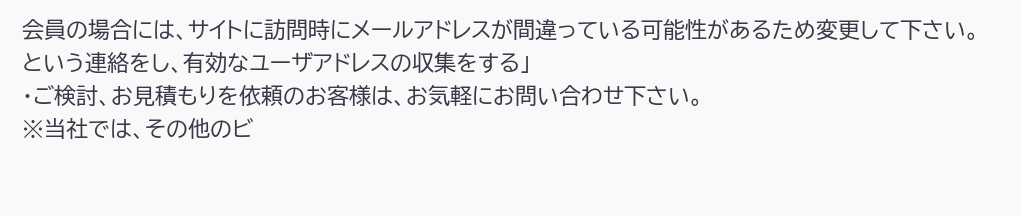会員の場合には、サイトに訪問時にメールアドレスが間違っている可能性があるため変更して下さい。という連絡をし、有効なユーザアドレスの収集をする」
・ご検討、お見積もりを依頼のお客様は、お気軽にお問い合わせ下さい。
※当社では、その他のビ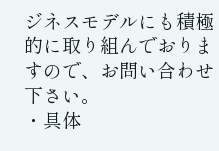ジネスモデルにも積極的に取り組んでおりますので、お問い合わせ下さい。
・具体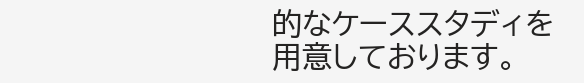的なケーススタディを用意しております。